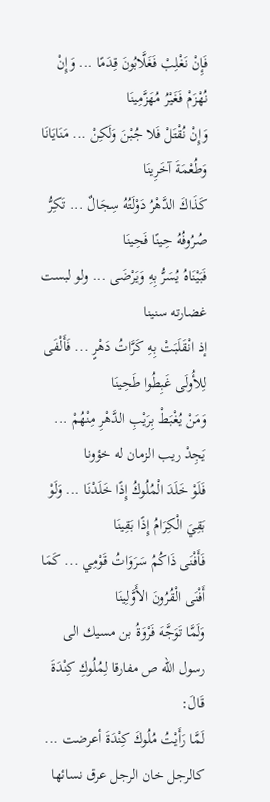فَإِنْ نَغْلِبْ فَغَلَّابُونَ قِدَمًا ... وَإِنْ نُهْزَمْ فَغَيْرُ مُهَزَّمِينَا
وَإِنْ نُقْتَلْ فَلا جُبْنَ وَلَكِنْ ... مَنَايَانَا وَطُعْمَةَ آخَرِينَا
كَذَاكَ الدَّهْرُ دَوْلَتُهُ سِجَالٌ ... تَكِرُّ صُرُوفُهُ حِينًا فَحِينَا
فَبَيْنَاهُ يُسَرُّ بِهِ وَيَرْضَى ... ولو لبست غضارته سنينا
إذ انْقَلَبَتْ بِهِ كَرَّاتُ دَهْرٍ ... فَأَلْفَى لِلأُولَى غَبِطُوا طَحِينَا
وَمَنْ يُغْبَطْ بِرَيْبِ الدَّهْرِ مِنْهُمْ ... يَجِدْ ريب الزمان له خؤونا
فَلَوْ خَلَدَ الْمُلُوكُ إِذًا خَلَدْنَا ... وَلَوْ بَقِيَ الْكِرَامُ إِذًا بَقِينَا
فَأَفْنَى ذَاكُمُ سَرَوَاتُ قَوْمِي ... كَمَا أَفْنَى الْقُرُونَ الأَوَّلِينَا
وَلَمَّا تَوَجَّهَ فَرْوَةُ بن مسيك الى رسول الله ص مفارقا لِمُلُوكِ كِنْدَةَ قَالَ:
لَمَّا رَأَيْتُ مُلُوكَ كِنْدَةَ أعرضت ... كالرجل خان الرجل عرق نسائها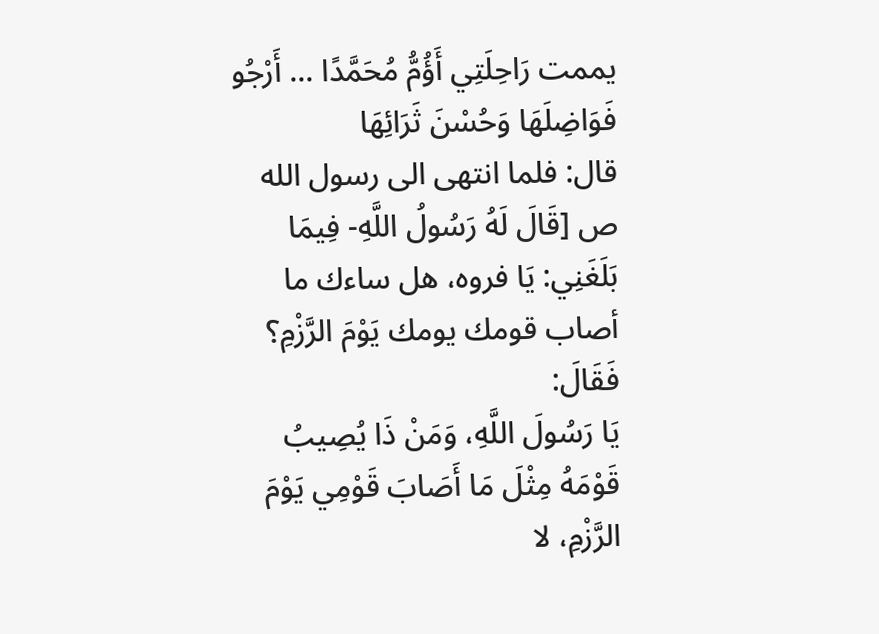يممت رَاحِلَتِي أَؤُمُّ مُحَمَّدًا ... أَرْجُو فَوَاضِلَهَا وَحُسْنَ ثَرَائِهَا
قال: فلما انتهى الى رسول الله ص [قَالَ لَهُ رَسُولُ اللَّهِ- فِيمَا بَلَغَنِي: يَا فروه، هل ساءك ما أصاب قومك يومك يَوْمَ الرَّزْمِ؟ فَقَالَ:
يَا رَسُولَ اللَّهِ، وَمَنْ ذَا يُصِيبُ قَوْمَهُ مِثْلَ مَا أَصَابَ قَوْمِي يَوْمَ الرَّزْمِ، لا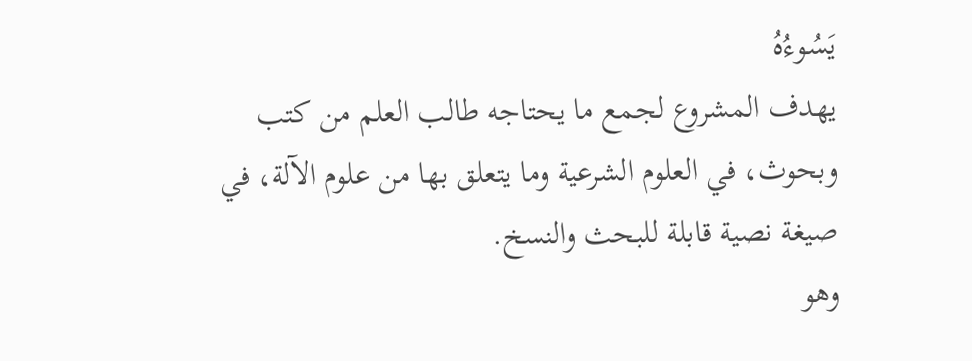يَسُوءُهُ
يهدف المشروع لجمع ما يحتاجه طالب العلم من كتب وبحوث، في العلوم الشرعية وما يتعلق بها من علوم الآلة، في صيغة نصية قابلة للبحث والنسخ.
وهو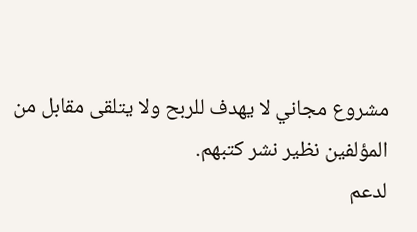مشروع مجاني لا يهدف للربح ولا يتلقى مقابل من المؤلفين نظير نشر كتبهم.
لدعم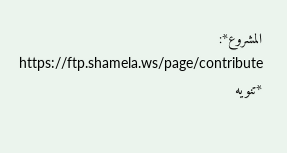المشروع*: https://ftp.shamela.ws/page/contribute
*تنويه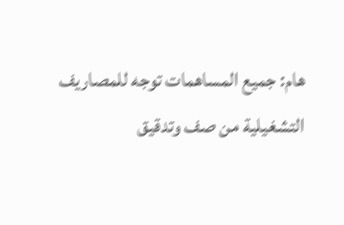هام: جميع المساهمات توجه للمصاريف التشغيلية من صف وتدقيق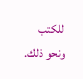للكتب ونحو ذلك.